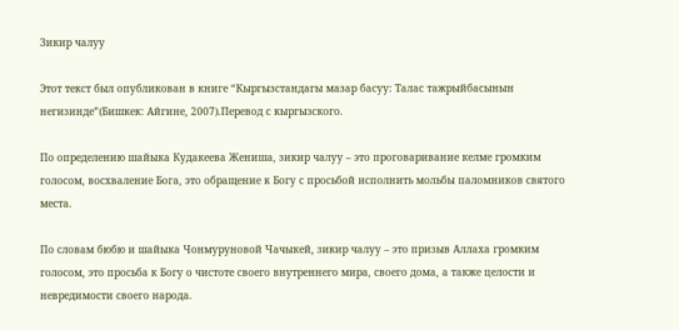Зикир чалуу

Этот текст был опубликован в книге “Кыргызстандагы мазар басуу: Талас тажрыйбасынын негизинде”(Бишкек: Айгине, 2007).Перевод с кыргызского.

По определению шайыка Кудакеева Жениша, зикир чалуу – это проговаривание келме громким голосом, восхваление Бога, это обращение к Богу с просьбой исполнить мольбы паломников святого места.

По словам бюбю и шайыка Чонмуруновой Чачыкей, зикир чалуу – это призыв Аллаха громким голосом, это просьба к Богу о чистоте своего внутреннего мира, своего дома, а также целости и невредимости своего народа.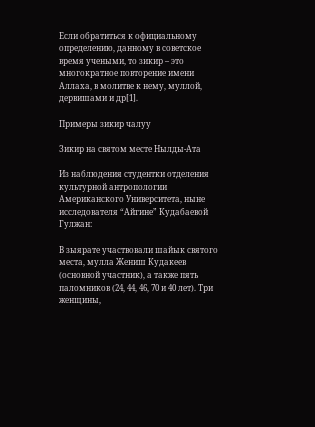Если обратиться к официальному определению, данному в советское время учеными, то зикир – это многократное повторение имени Аллаха, в молитве к нему, муллой, дервишами и др[1].

Примеры зикир чалуу

Зикир на святом месте Нылды-Ата

Из наблюдения студентки отделения культурной антропологии Американского Университета, ныне исследователя “Айгине” Кудабаевой Гулжан:

В зыярате участвовали шайык святого места, мулла Жениш Кудакеев (основной участник), а также пять паломников (24, 44, 46, 70 и 40 лет). Три женщины,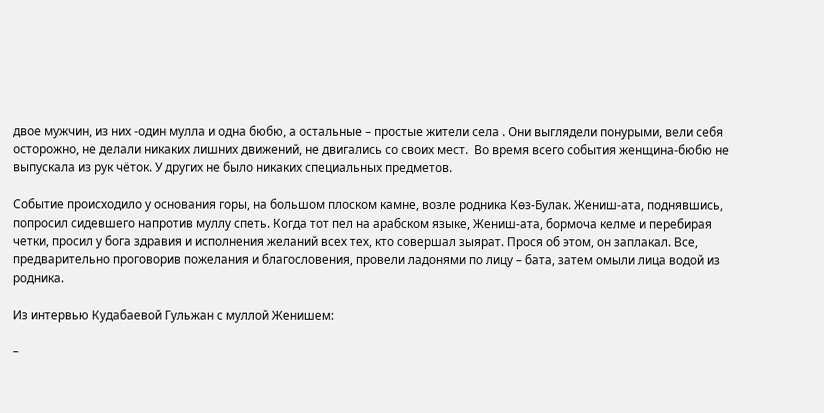двое мужчин, из них -один мулла и одна бюбю, а остальные – простые жители села . Они выглядели понурыми, вели себя осторожно, не делали никаких лишних движений, не двигались со своих мест.  Во время всего события женщина-бюбю не выпускала из рук чёток. У других не было никаких специальных предметов.

Событие происходило у основания горы, на большом плоском камне, возле родника Көз-Булак. Жениш-ата, поднявшись, попросил сидевшего напротив муллу спеть. Когда тот пел на арабском языке, Жениш-ата, бормоча келме и перебирая четки, просил у бога здравия и исполнения желаний всех тех, кто совершал зыярат. Прося об этом, он заплакал. Все, предварительно проговорив пожелания и благословения, провели ладонями по лицу – бата, затем омыли лица водой из родника.

Из интервью Кудабаевой Гульжан с муллой Женишем:

–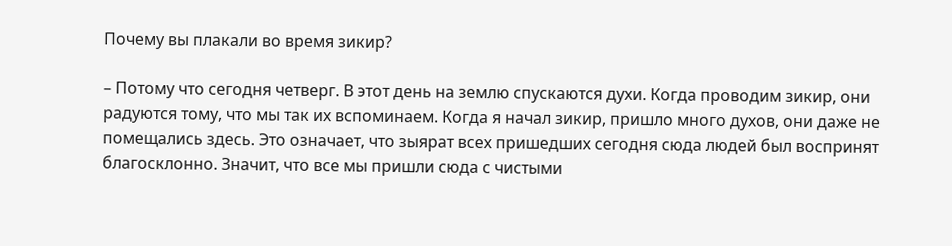Почему вы плакали во время зикир?

– Потому что сегодня четверг. В этот день на землю спускаются духи. Когда проводим зикир, они радуются тому, что мы так их вспоминаем. Когда я начал зикир, пришло много духов, они даже не помещались здесь. Это означает, что зыярат всех пришедших сегодня сюда людей был воспринят благосклонно. Значит, что все мы пришли сюда с чистыми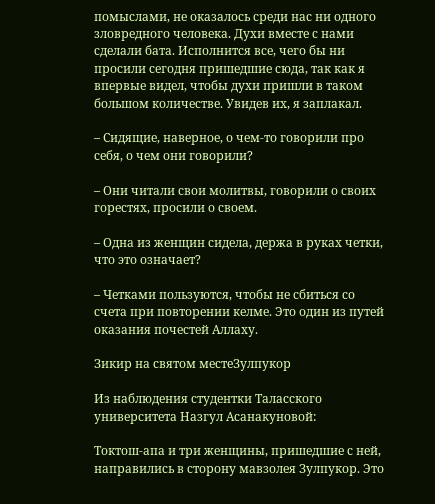помыслами, не оказалось среди нас ни одного зловредного человека. Духи вместе с нами сделали бата. Исполнится все, чего бы ни просили сегодня пришедшие сюда, так как я впервые видел, чтобы духи пришли в таком большом количестве. Увидев их, я заплакал.

– Сидящие, наверное, о чем-то говорили про себя, о чем они говорили?

– Они читали свои молитвы, говорили о своих горестях, просили о своем.

– Одна из женщин сидела, держа в руках четки, что это означает?

– Четками пользуются, чтобы не сбиться со счета при повторении келме. Это один из путей оказания почестей Аллаху.

Зикир на святом местеЗулпукор

Из наблюдения студентки Таласского университета Назгул Асанакуновой:

Токтош-апа и три женщины, пришедшие с ней, направились в сторону мавзолея Зулпукор. Это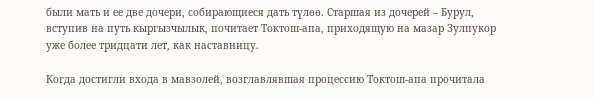были мать и ее две дочери, собирающиеся дать түлөө. Старшая из дочерей – Бурул, вступив на путь кыргызчылык, почитает Токтош-апа, приходящую на мазар Зулпукор уже более тридцати лет, как наставницу.

Когда достигли входа в мавзолей, возглавлявшая процессию Токтош-апа прочитала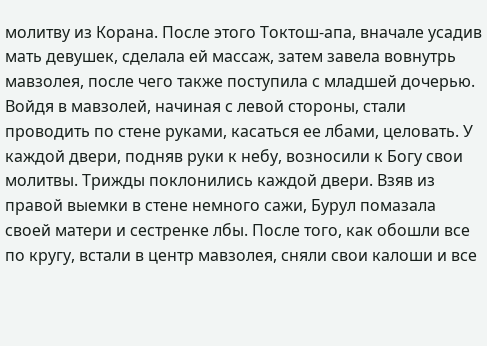молитву из Корана. После этого Токтош-апа, вначале усадив мать девушек, сделала ей массаж, затем завела вовнутрь мавзолея, после чего также поступила с младшей дочерью. Войдя в мавзолей, начиная с левой стороны, стали проводить по стене руками, касаться ее лбами, целовать. У каждой двери, подняв руки к небу, возносили к Богу свои молитвы. Трижды поклонились каждой двери. Взяв из правой выемки в стене немного сажи, Бурул помазала своей матери и сестренке лбы. После того, как обошли все по кругу, встали в центр мавзолея, сняли свои калоши и все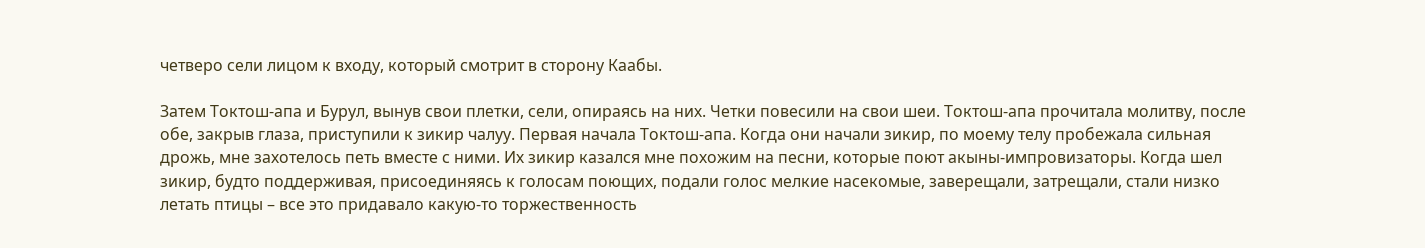четверо сели лицом к входу, который смотрит в сторону Каабы.

Затем Токтош-апа и Бурул, вынув свои плетки, сели, опираясь на них. Четки повесили на свои шеи. Токтош-апа прочитала молитву, после обе, закрыв глаза, приступили к зикир чалуу. Первая начала Токтош-апа. Когда они начали зикир, по моему телу пробежала сильная дрожь, мне захотелось петь вместе с ними. Их зикир казался мне похожим на песни, которые поют акыны-импровизаторы. Когда шел зикир, будто поддерживая, присоединяясь к голосам поющих, подали голос мелкие насекомые, заверещали, затрещали, стали низко летать птицы – все это придавало какую-то торжественность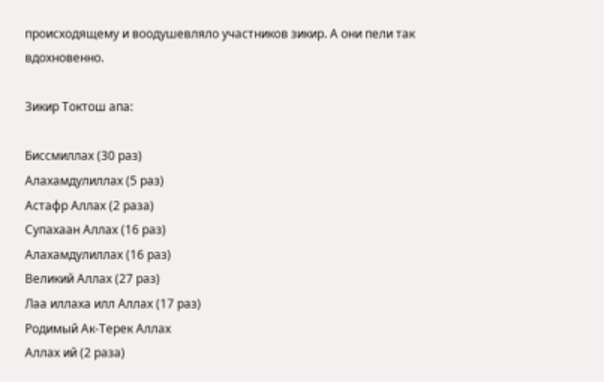происходящему и воодушевляло участников зикир. А они пели так вдохновенно.

Зикир Токтош апа:

Биссмиллах (30 раз)
Алахамдулиллах (5 раз)
Астафр Аллах (2 раза)
Супахаан Аллах (16 раз)
Алахамдулиллах (16 раз)
Великий Аллах (27 раз)
Лаа иллаха илл Аллах (17 раз)
Родимый Ак-Терек Аллах
Аллах ий (2 раза)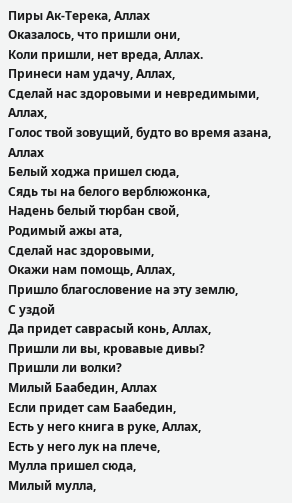Пиры Ак-Терека, Аллах
Оказалось, что пришли они,
Коли пришли, нет вреда, Аллах.
Принеси нам удачу, Аллах,
Сделай нас здоровыми и невредимыми, Аллах,
Голос твой зовущий, будто во время азана, Аллах
Белый ходжа пришел сюда,
Сядь ты на белого верблюжонка,
Надень белый тюрбан свой,
Родимый ажы ата,
Сделай нас здоровыми,
Окажи нам помощь, Аллах,
Пришло благословение на эту землю,
С уздой
Да придет саврасый конь, Аллах,
Пришли ли вы, кровавые дивы?
Пришли ли волки?
Милый Баабедин, Аллах
Если придет сам Баабедин,
Есть у него книга в руке, Аллах,
Есть у него лук на плече,
Мулла пришел сюда,
Милый мулла,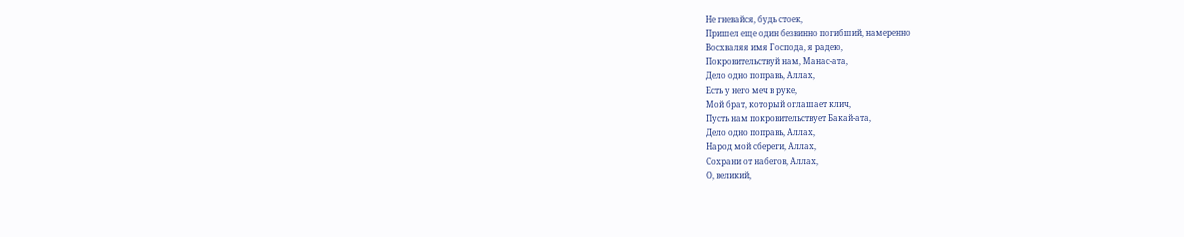Не гневайся, будь стоек,
Пришел еще один безвинно погибший, намеренно
Восхваляя имя Господа, я радею,
Покровительствуй нам, Манас-ата,
Дело одно поправь, Аллах,
Есть у него меч в руке,
Мой брат, который оглашает клич,
Пусть нам покровительствует Бакай-ата,
Дело одно поправь, Аллах,
Народ мой сбереги, Аллах,
Сохрани от набегов, Аллах,
О, великий,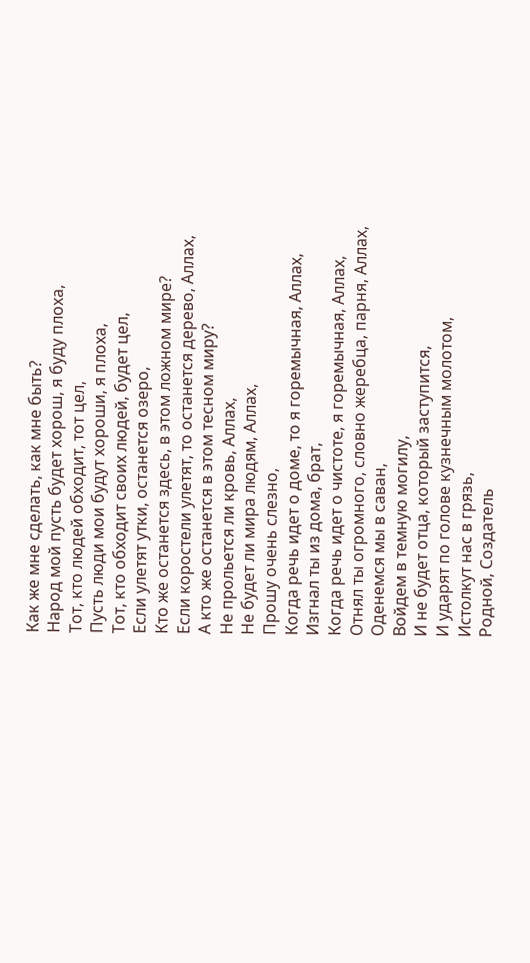Как же мне сделать, как мне быть?
Народ мой пусть будет хорош, я буду плоха,
Тот, кто людей обходит, тот цел,
Пусть люди мои будут хороши, я плоха,
Тот, кто обходит своих людей, будет цел,
Если улетят утки, останется озеро,
Кто же останется здесь, в этом ложном мире?
Если коростели улетят, то останется дерево, Аллах,
А кто же останется в этом тесном миру?
Не прольется ли кровь, Аллах,
Не будет ли мира людям, Аллах,
Прошу очень слезно,
Когда речь идет о доме, то я горемычная, Аллах,
Изгнал ты из дома, брат,
Когда речь идет о чистоте, я горемычная, Аллах,
Отнял ты огромного, словно жеребца, парня, Аллах,
Оденемся мы в саван,
Войдем в темную могилу,
И не будет отца, который заступится,
И ударят по голове кузнечным молотом,
Истолкут нас в грязь,
Родной, Создатель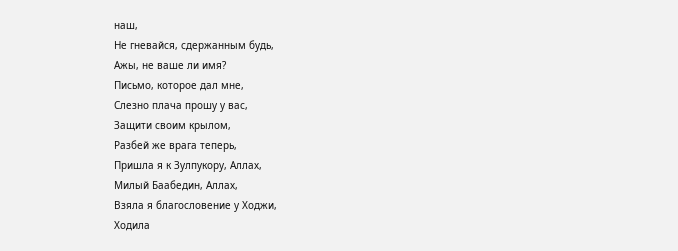наш,
Не гневайся, сдержанным будь,
Ажы, не ваше ли имя?
Письмо, которое дал мне,
Слезно плача прошу у вас,
Защити своим крылом,
Разбей же врага теперь,
Пришла я к Зулпукору, Аллах,
Милый Баабедин, Аллах,
Взяла я благословение у Ходжи,
Ходила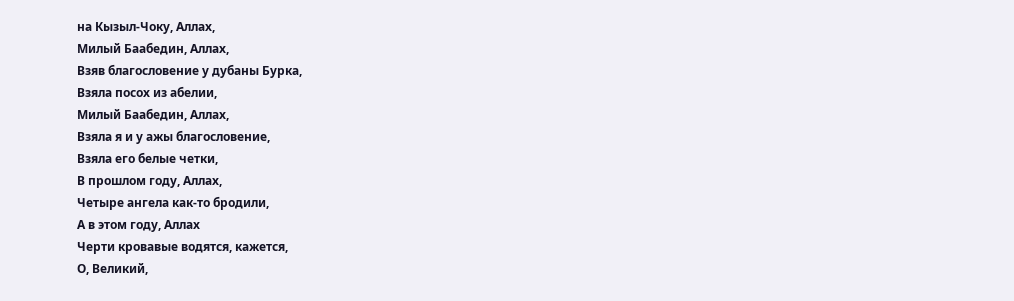на Кызыл-Чоку, Аллах,
Милый Баабедин, Аллах,
Взяв благословение у дубаны Бурка,
Взяла посох из абелии,
Милый Баабедин, Аллах,
Взяла я и у ажы благословение,
Взяла его белые четки,
В прошлом году, Аллах,
Четыре ангела как-то бродили,
А в этом году, Аллах
Черти кровавые водятся, кажется,
О, Великий,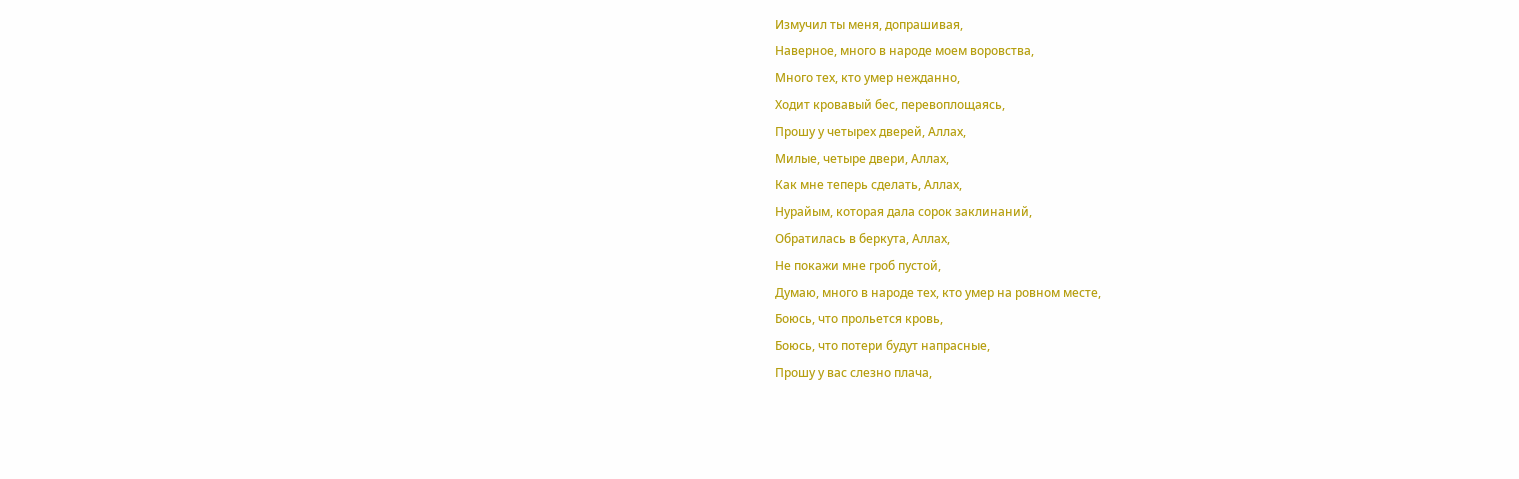Измучил ты меня, допрашивая,
Наверное, много в народе моем воровства,
Много тех, кто умер нежданно,
Ходит кровавый бес, перевоплощаясь,
Прошу у четырех дверей, Аллах,
Милые, четыре двери, Аллах,
Как мне теперь сделать, Аллах,
Нурайым, которая дала сорок заклинаний,
Обратилась в беркута, Аллах,
Не покажи мне гроб пустой,
Думаю, много в народе тех, кто умер на ровном месте,
Боюсь, что прольется кровь,
Боюсь, что потери будут напрасные,
Прошу у вас слезно плача,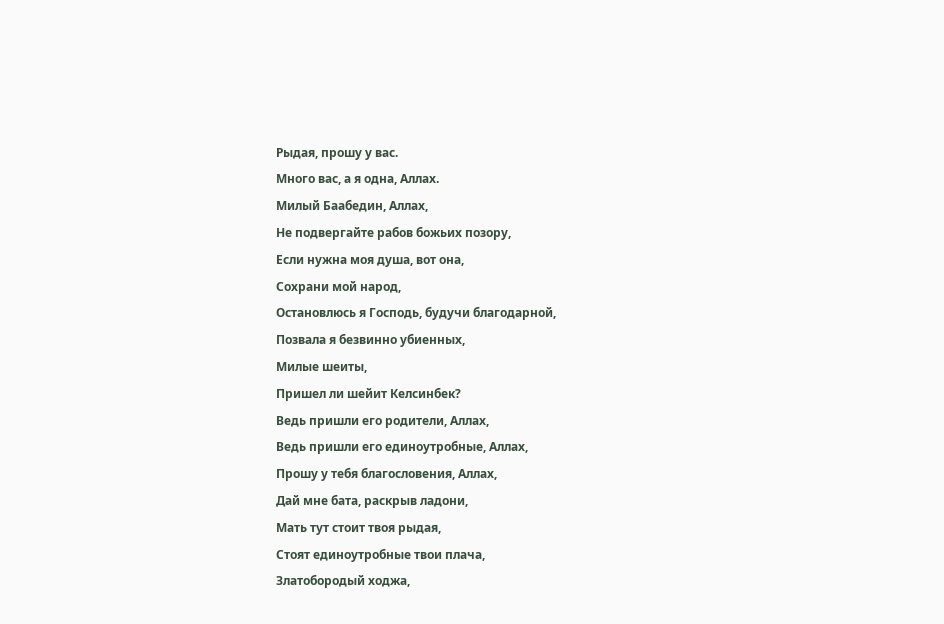Рыдая, прошу у вас.
Много вас, а я одна, Аллах.
Милый Баабедин, Аллах,
Не подвергайте рабов божьих позору,
Если нужна моя душа, вот она,
Сохрани мой народ,
Остановлюсь я Господь, будучи благодарной,
Позвала я безвинно убиенных,
Милые шеиты,
Пришел ли шейит Келсинбек?
Ведь пришли его родители, Аллах,
Ведь пришли его единоутробные, Аллах,
Прошу у тебя благословения, Аллах,
Дай мне бата, раскрыв ладони,
Мать тут стоит твоя рыдая,
Стоят единоутробные твои плача,
Златобородый ходжа,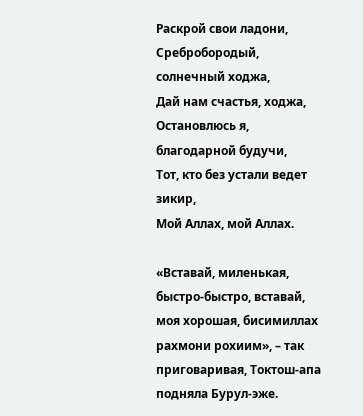Раскрой свои ладони,
Сребробородый, солнечный ходжа,
Дай нам счастья, ходжа,
Остановлюсь я, благодарной будучи,
Тот, кто без устали ведет зикир,
Мой Аллах, мой Аллах.

«Вставай, миленькая, быстро-быстро, вставай, моя хорошая, бисимиллах рахмони рохиим», – так приговаривая, Токтош-апа подняла Бурул-эже.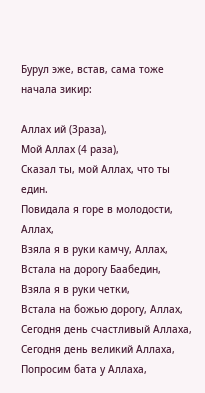Бурул эже, встав, сама тоже начала зикир:

Аллах ий (3раза),
Мой Аллах (4 раза),
Сказал ты, мой Аллах, что ты един.
Повидала я горе в молодости, Аллах,
Взяла я в руки камчу, Аллах,
Встала на дорогу Баабедин,
Взяла я в руки четки,
Встала на божью дорогу, Аллах,
Сегодня день счастливый Аллаха,
Сегодня день великий Аллаха,
Попросим бата у Аллаха,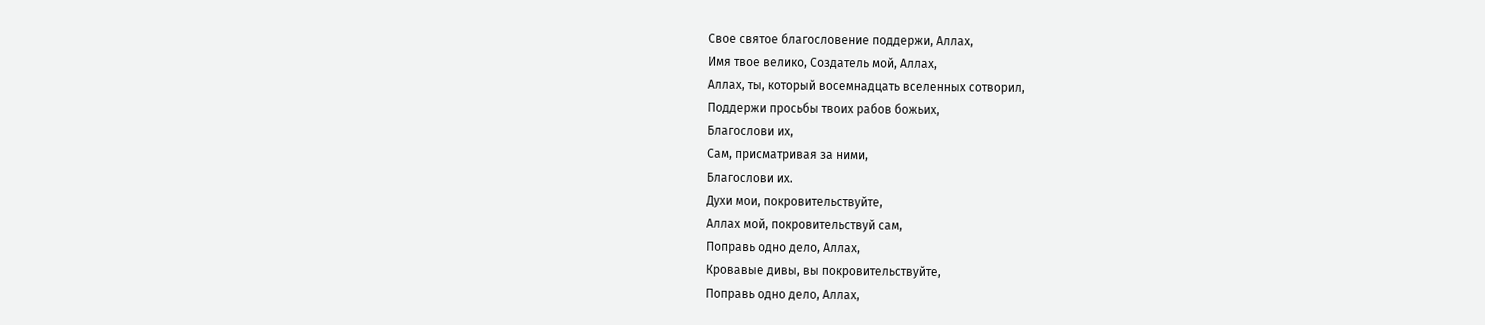Свое святое благословение поддержи, Аллах,
Имя твое велико, Создатель мой, Аллах,
Аллах, ты, который восемнадцать вселенных сотворил,
Поддержи просьбы твоих рабов божьих,
Благослови их,
Сам, присматривая за ними,
Благослови их.
Духи мои, покровительствуйте,
Аллах мой, покровительствуй сам,
Поправь одно дело, Аллах,
Кровавые дивы, вы покровительствуйте,
Поправь одно дело, Аллах,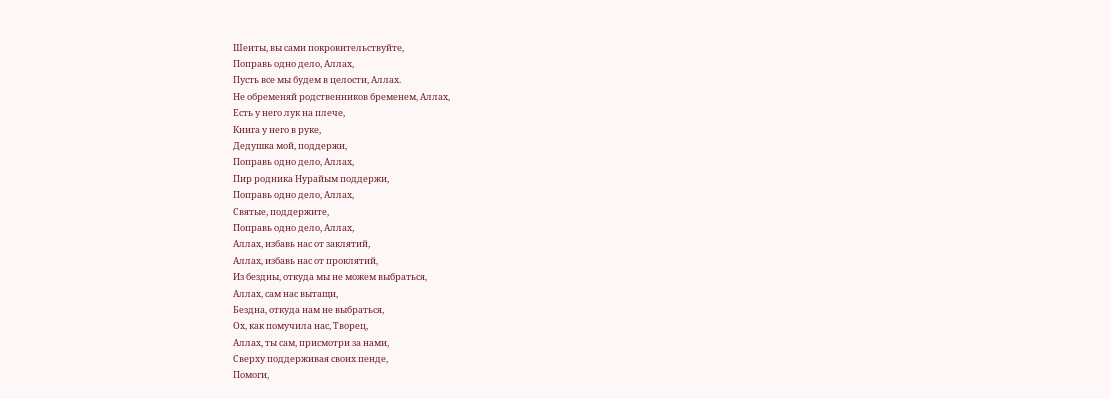Шеиты, вы сами покровительствуйте,
Поправь одно дело, Аллах,
Пусть все мы будем в целости, Аллах.
Не обременяй родственников бременем, Аллах,
Есть у него лук на плече,
Книга у него в руке,
Дедушка мой, поддержи,
Поправь одно дело, Аллах,
Пир родника Нурайым поддержи,
Поправь одно дело, Аллах,
Святые, поддержите,
Поправь одно дело, Аллах,
Аллах, избавь нас от заклятий,
Аллах, избавь нас от проклятий,
Из бездны, откуда мы не можем выбраться,
Аллах, сам нас вытащи,
Бездна, откуда нам не выбраться,
Ох, как помучила нас, Творец,
Аллах, ты сам, присмотри за нами,
Сверху поддерживая своих пенде,
Помоги,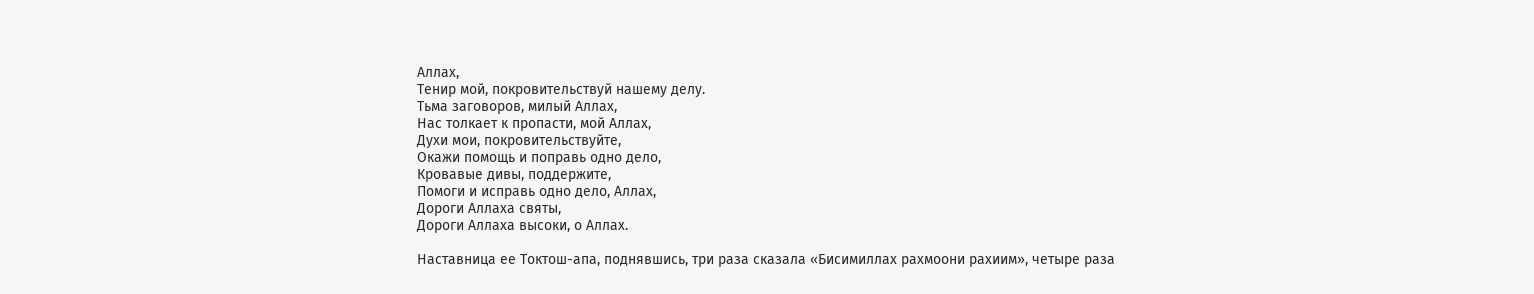Аллах,
Тенир мой, покровительствуй нашему делу.
Тьма заговоров, милый Аллах,
Нас толкает к пропасти, мой Аллах,
Духи мои, покровительствуйте,
Окажи помощь и поправь одно дело,
Кровавые дивы, поддержите,
Помоги и исправь одно дело, Аллах,
Дороги Аллаха святы,
Дороги Аллаха высоки, о Аллах.

Наставница ее Токтош-апа, поднявшись, три раза сказала «Бисимиллах рахмоони рахиим», четыре раза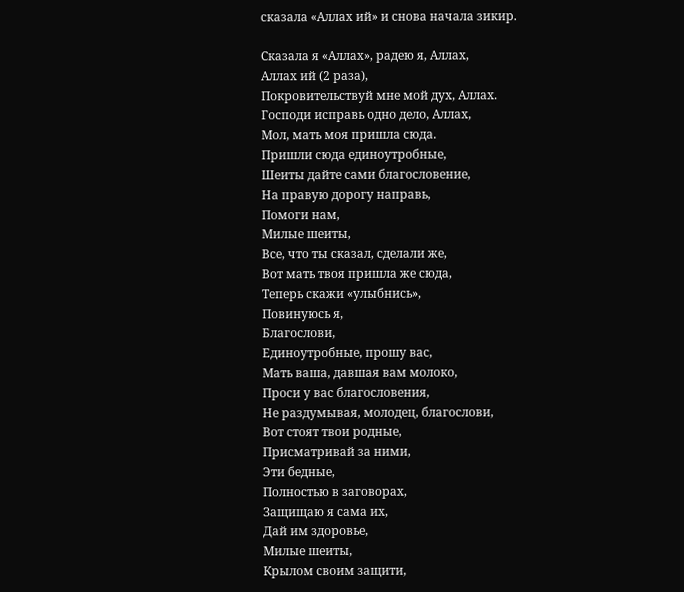сказала «Аллах ий» и снова начала зикир.

Сказала я «Аллах», радею я, Аллах,
Аллах ий (2 раза),
Покровительствуй мне мой дух, Аллах.
Господи исправь одно дело, Аллах,
Мол, мать моя пришла сюда.
Пришли сюда единоутробные,
Шеиты дайте сами благословение,
На правую дорогу направь,
Помоги нам,
Милые шеиты,
Все, что ты сказал, сделали же,
Вот мать твоя пришла же сюда,
Теперь скажи «улыбнись»,
Повинуюсь я,
Благослови,
Единоутробные, прошу вас,
Мать ваша, давшая вам молоко,
Проси у вас благословения,
Не раздумывая, молодец, благослови,
Вот стоят твои родные,
Присматривай за ними,
Эти бедные,
Полностью в заговорах,
Защищаю я сама их,
Дай им здоровье,
Милые шеиты,
Крылом своим защити,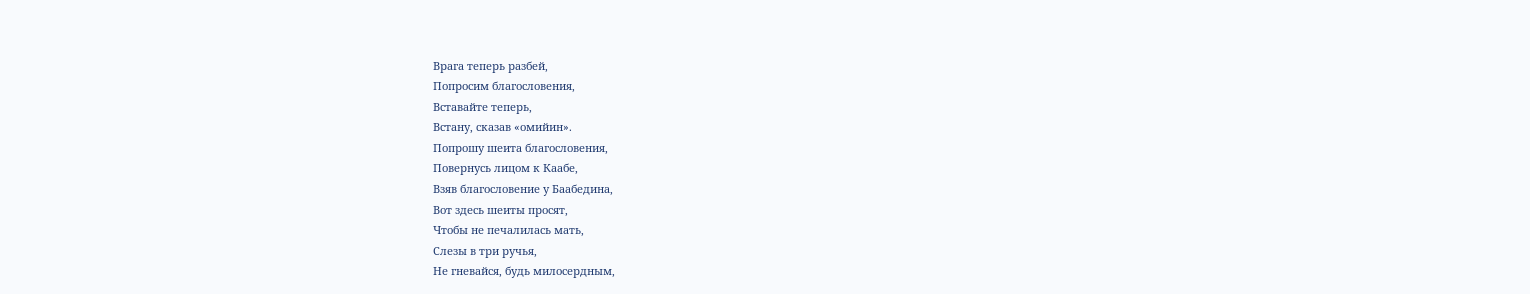Врага теперь разбей,
Попросим благословения,
Вставайте теперь,
Встану, сказав «омийин».
Попрошу шеита благословения,
Повернусь лицом к Каабе,
Взяв благословение у Баабедина,
Вот здесь шеиты просят,
Чтобы не печалилась мать,
Слезы в три ручья,
Не гневайся, будь милосердным,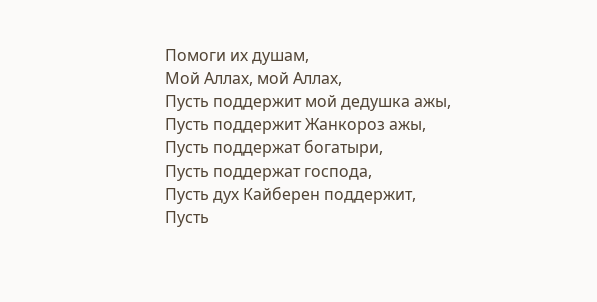Помоги их душам,
Мой Аллах, мой Аллах,
Пусть поддержит мой дедушка ажы,
Пусть поддержит Жанкороз ажы,
Пусть поддержат богатыри,
Пусть поддержат господа,
Пусть дух Кайберен поддержит,
Пусть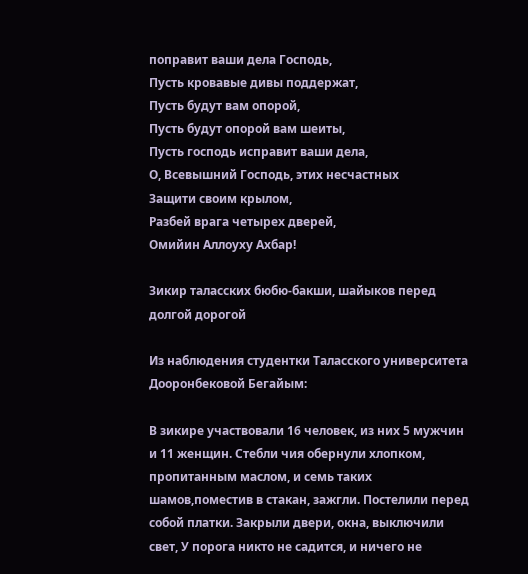поправит ваши дела Господь,
Пусть кровавые дивы поддержат,
Пусть будут вам опорой,
Пусть будут опорой вам шеиты,
Пусть господь исправит ваши дела,
О, Всевышний Господь, этих несчастных
Защити своим крылом,
Разбей врага четырех дверей,
Омийин Аллоуху Ахбар!

Зикир таласских бюбю-бакши, шайыков перед долгой дорогой

Из наблюдения студентки Таласского университета Дооронбековой Бегайым:

В зикире участвовали 16 человек, из них 5 мужчин и 11 женщин. Стебли чия обернули хлопком, пропитанным маслом, и семь таких шамов,поместив в стакан, зажгли. Постелили перед собой платки. Закрыли двери, окна, выключили свет, У порога никто не садится, и ничего не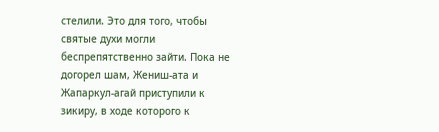стелили. Это для того, чтобы святые духи могли беспрепятственно зайти. Пока не догорел шам, Жениш-ата и Жапаркул-агай приступили к зикиру, в ходе которого к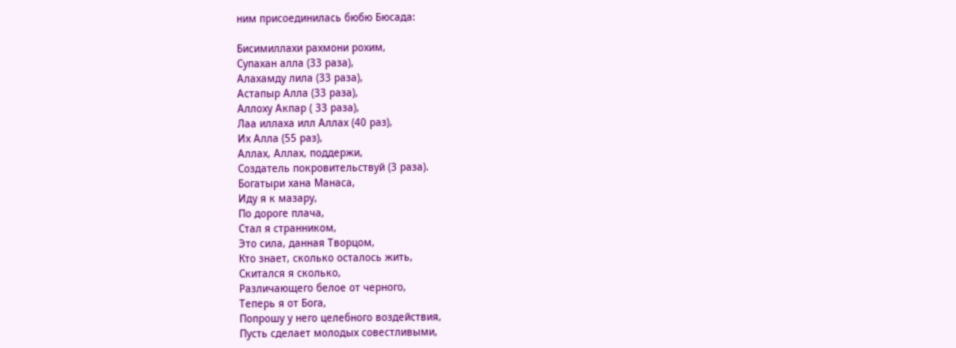ним присоединилась бюбю Бюсада:

Бисимиллахи рахмони рохим,
Супахан алла (33 раза),
Алахамду лила (33 раза),
Астапыр Алла (33 раза),
Аллоху Акпар ( 33 раза),
Лаа иллаха илл Аллах (40 раз),
Их Алла (55 раз),
Аллах, Аллах, поддержи,
Создатель покровительствуй (3 раза).
Богатыри хана Манаса,
Иду я к мазару,
По дороге плача,
Стал я странником,
Это сила, данная Творцом,
Кто знает, сколько осталось жить,
Скитался я сколько,
Различающего белое от черного,
Теперь я от Бога,
Попрошу у него целебного воздействия,
Пусть сделает молодых совестливыми,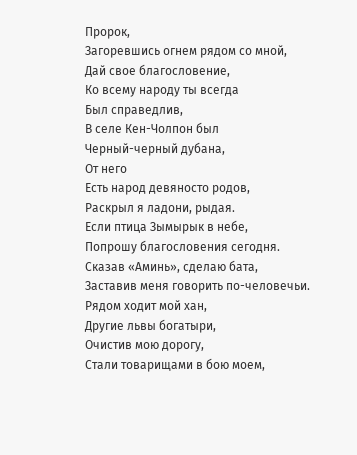Пророк,
Загоревшись огнем рядом со мной,
Дай свое благословение,
Ко всему народу ты всегда
Был справедлив,
В селе Кен-Чолпон был
Черный-черный дубана,
От него
Есть народ девяносто родов,
Раскрыл я ладони, рыдая.
Если птица Зымырык в небе,
Попрошу благословения сегодня.
Сказав «Аминь», сделаю бата,
Заставив меня говорить по-человечьи.
Рядом ходит мой хан,
Другие львы богатыри,
Очистив мою дорогу,
Стали товарищами в бою моем,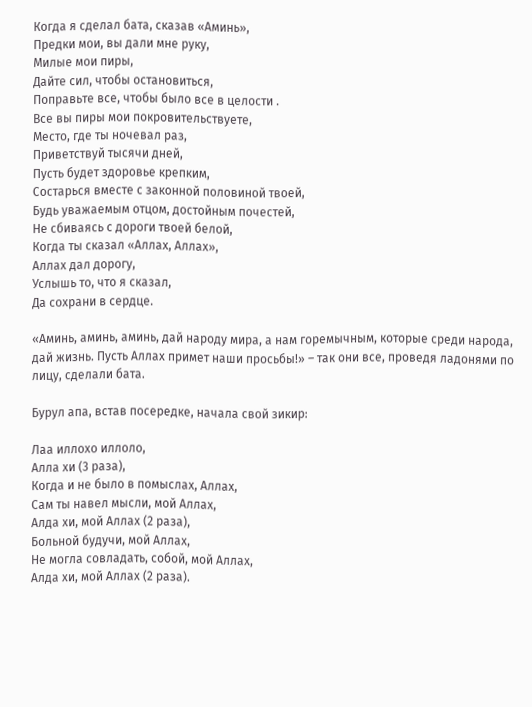Когда я сделал бата, сказав «Аминь»,
Предки мои, вы дали мне руку,
Милые мои пиры,
Дайте сил, чтобы остановиться,
Поправьте все, чтобы было все в целости .
Все вы пиры мои покровительствуете,
Место, где ты ночевал раз,
Приветствуй тысячи дней,
Пусть будет здоровье крепким,
Состарься вместе с законной половиной твоей,
Будь уважаемым отцом, достойным почестей,
Не сбиваясь с дороги твоей белой,
Когда ты сказал «Аллах, Аллах»,
Аллах дал дорогу,
Услышь то, что я сказал,
Да сохрани в сердце.

«Аминь, аминь, аминь, дай народу мира, а нам горемычным, которые среди народа, дай жизнь. Пусть Аллах примет наши просьбы!» – так они все, проведя ладонями по лицу, сделали бата.

Бурул апа, встав посередке, начала свой зикир:

Лаа иллохо иллоло,
Алла хи (3 раза),
Когда и не было в помыслах, Аллах,
Сам ты навел мысли, мой Аллах,
Алда хи, мой Аллах (2 раза),
Больной будучи, мой Аллах,
Не могла совладать, собой, мой Аллах,
Алда хи, мой Аллах (2 раза).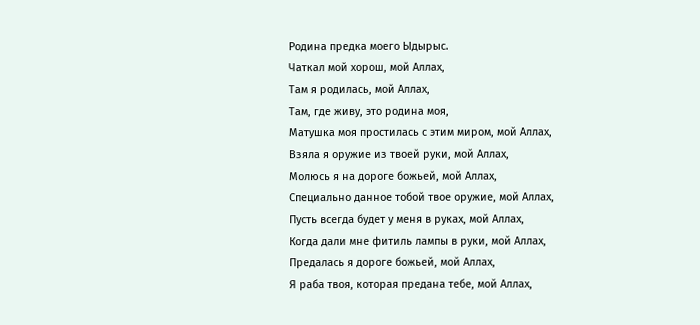Родина предка моего Ыдырыс.
Чаткал мой хорош, мой Аллах,
Там я родилась, мой Аллах,
Там, где живу, это родина моя,
Матушка моя простилась с этим миром, мой Аллах,
Взяла я оружие из твоей руки, мой Аллах,
Молюсь я на дороге божьей, мой Аллах,
Специально данное тобой твое оружие, мой Аллах,
Пусть всегда будет у меня в руках, мой Аллах,
Когда дали мне фитиль лампы в руки, мой Аллах,
Предалась я дороге божьей, мой Аллах,
Я раба твоя, которая предана тебе, мой Аллах,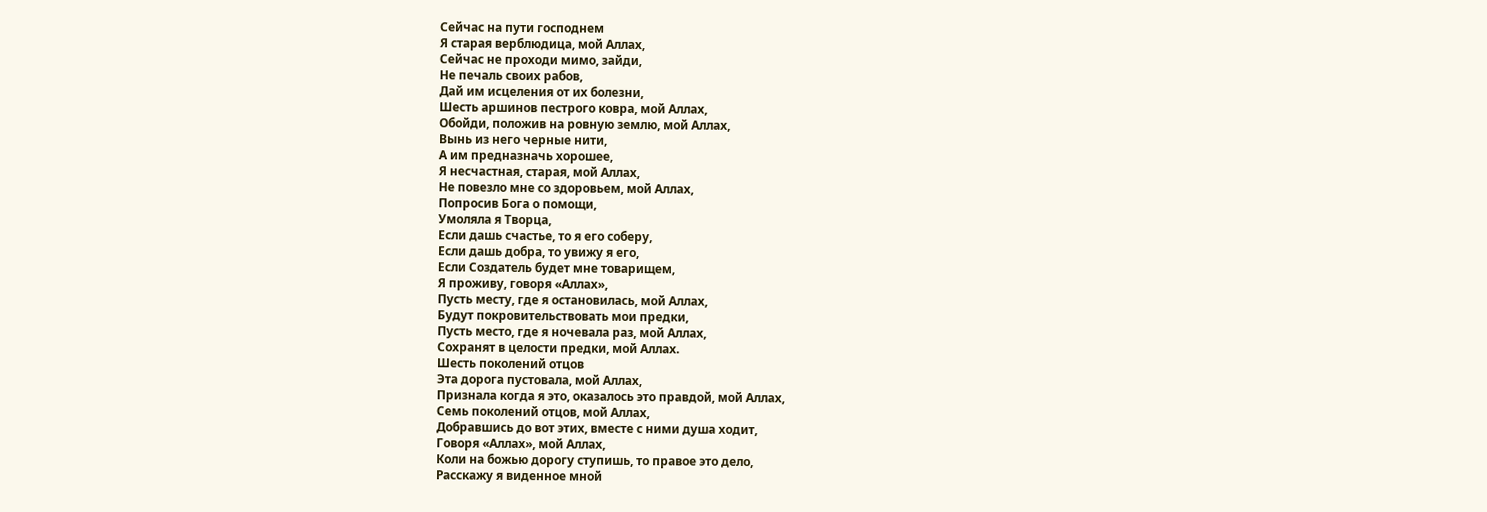Сейчас на пути господнем
Я старая верблюдица, мой Аллах,
Сейчас не проходи мимо, зайди,
Не печаль своих рабов,
Дай им исцеления от их болезни,
Шесть аршинов пестрого ковра, мой Аллах,
Обойди, положив на ровную землю, мой Аллах,
Вынь из него черные нити,
А им предназначь хорошее,
Я несчастная, старая, мой Аллах,
Не повезло мне со здоровьем, мой Аллах,
Попросив Бога о помощи,
Умоляла я Творца,
Если дашь счастье, то я его соберу,
Если дашь добра, то увижу я его,
Если Создатель будет мне товарищем,
Я проживу, говоря «Аллах»,
Пусть месту, где я остановилась, мой Аллах,
Будут покровительствовать мои предки,
Пусть место, где я ночевала раз, мой Аллах,
Сохранят в целости предки, мой Аллах.
Шесть поколений отцов
Эта дорога пустовала, мой Аллах,
Признала когда я это, оказалось это правдой, мой Аллах,
Семь поколений отцов, мой Аллах,
Добравшись до вот этих, вместе с ними душа ходит,
Говоря «Аллах», мой Аллах,
Коли на божью дорогу ступишь, то правое это дело,
Расскажу я виденное мной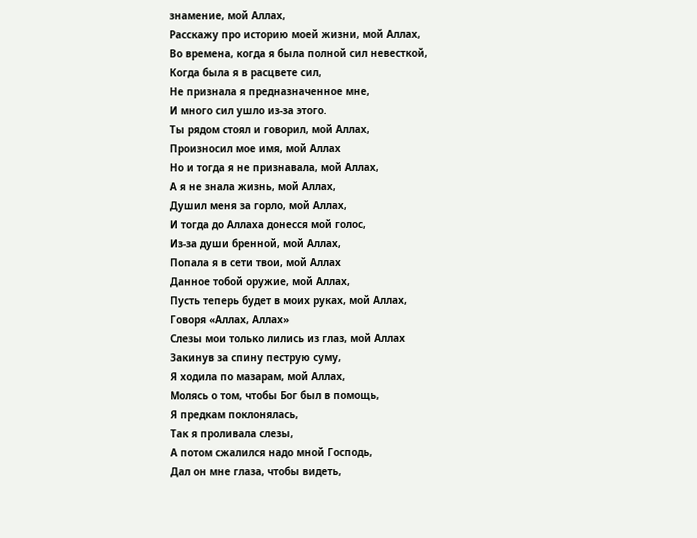знамение, мой Аллах,
Расскажу про историю моей жизни, мой Аллах,
Во времена, когда я была полной сил невесткой,
Когда была я в расцвете сил,
Не признала я предназначенное мне,
И много сил ушло из-за этого.
Ты рядом стоял и говорил, мой Аллах,
Произносил мое имя, мой Аллах
Но и тогда я не признавала, мой Аллах,
А я не знала жизнь, мой Аллах,
Душил меня за горло, мой Аллах,
И тогда до Аллаха донесся мой голос,
Из-за души бренной, мой Аллах,
Попала я в сети твои, мой Аллах
Данное тобой оружие, мой Аллах,
Пусть теперь будет в моих руках, мой Аллах,
Говоря «Аллах, Аллах»
Слезы мои только лились из глаз, мой Аллах
Закинув за спину пеструю суму,
Я ходила по мазарам, мой Аллах,
Молясь о том, чтобы Бог был в помощь,
Я предкам поклонялась,
Так я проливала слезы,
А потом сжалился надо мной Господь,
Дал он мне глаза, чтобы видеть,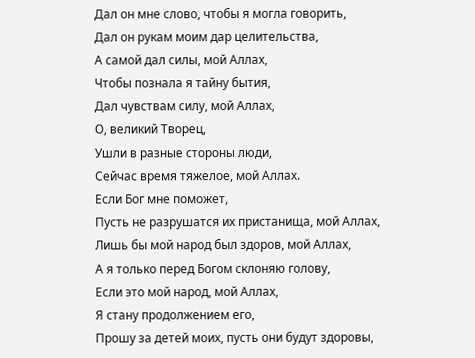Дал он мне слово, чтобы я могла говорить,
Дал он рукам моим дар целительства,
А самой дал силы, мой Аллах,
Чтобы познала я тайну бытия,
Дал чувствам силу, мой Аллах,
О, великий Творец,
Ушли в разные стороны люди,
Сейчас время тяжелое, мой Аллах.
Если Бог мне поможет,
Пусть не разрушатся их пристанища, мой Аллах,
Лишь бы мой народ был здоров, мой Аллах,
А я только перед Богом склоняю голову,
Если это мой народ, мой Аллах,
Я стану продолжением его,
Прошу за детей моих, пусть они будут здоровы,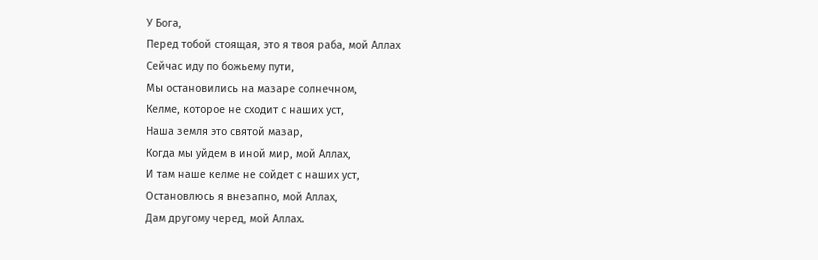У Бога,
Перед тобой стоящая, это я твоя раба, мой Аллах
Сейчас иду по божьему пути,
Мы остановились на мазаре солнечном,
Келме, которое не сходит с наших уст,
Наша земля это святой мазар,
Когда мы уйдем в иной мир, мой Аллах,
И там наше келме не сойдет с наших уст,
Остановлюсь я внезапно, мой Аллах,
Дам другому черед, мой Аллах.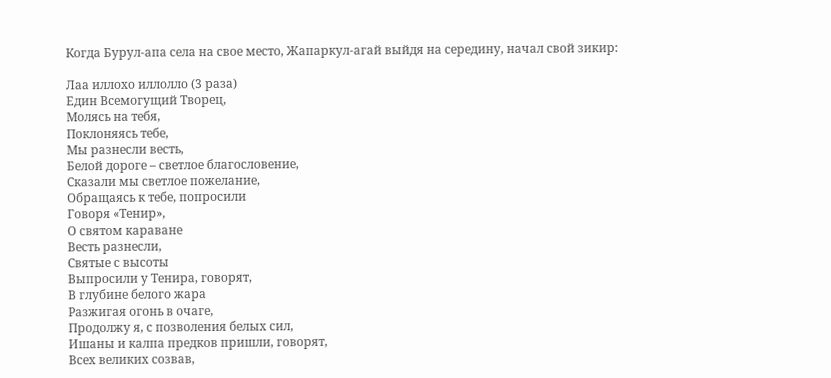Когда Бурул-апа села на свое место, Жапаркул-агай выйдя на середину, начал свой зикир:

Лаа иллохо иллолло (3 раза)
Един Всемогущий Творец,
Молясь на тебя,
Поклоняясь тебе,
Мы разнесли весть,
Белой дороге – светлое благословение,
Сказали мы светлое пожелание,
Обращаясь к тебе, попросили
Говоря «Тенир»,
О святом караване
Весть разнесли,
Святые с высоты
Выпросили у Тенира, говорят,
В глубине белого жара
Разжигая огонь в очаге,
Продолжу я, с позволения белых сил,
Ишаны и калпа предков пришли, говорят,
Всех великих созвав,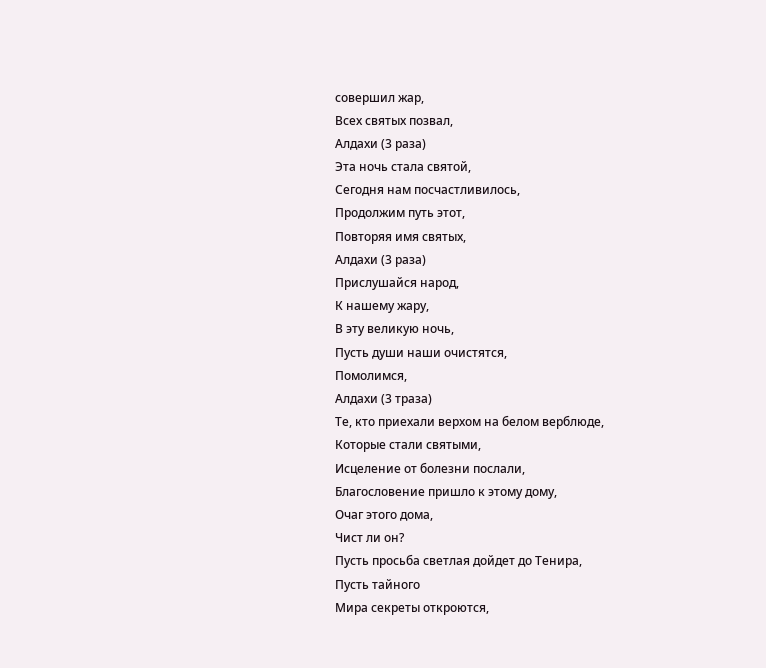совершил жар,
Всех святых позвал,
Алдахи (3 раза)
Эта ночь стала святой,
Сегодня нам посчастливилось,
Продолжим путь этот,
Повторяя имя святых,
Алдахи (3 раза)
Прислушайся народ,
К нашему жару,
В эту великую ночь,
Пусть души наши очистятся,
Помолимся,
Алдахи (3 траза)
Те, кто приехали верхом на белом верблюде,
Которые стали святыми,
Исцеление от болезни послали,
Благословение пришло к этому дому,
Очаг этого дома,
Чист ли он?
Пусть просьба светлая дойдет до Тенира,
Пусть тайного
Мира секреты откроются,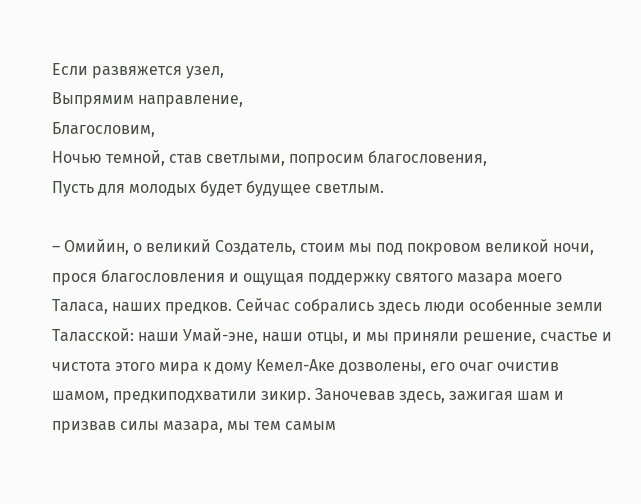Если развяжется узел,
Выпрямим направление,
Благословим,
Ночью темной, став светлыми, попросим благословения,
Пусть для молодых будет будущее светлым.

– Омийин, о великий Создатель, стоим мы под покровом великой ночи, прося благословления и ощущая поддержку святого мазара моего Таласа, наших предков. Сейчас собрались здесь люди особенные земли Таласской: наши Умай-эне, наши отцы, и мы приняли решение, счастье и чистота этого мира к дому Кемел-Аке дозволены, его очаг очистив шамом, предкиподхватили зикир. Заночевав здесь, зажигая шам и призвав силы мазара, мы тем самым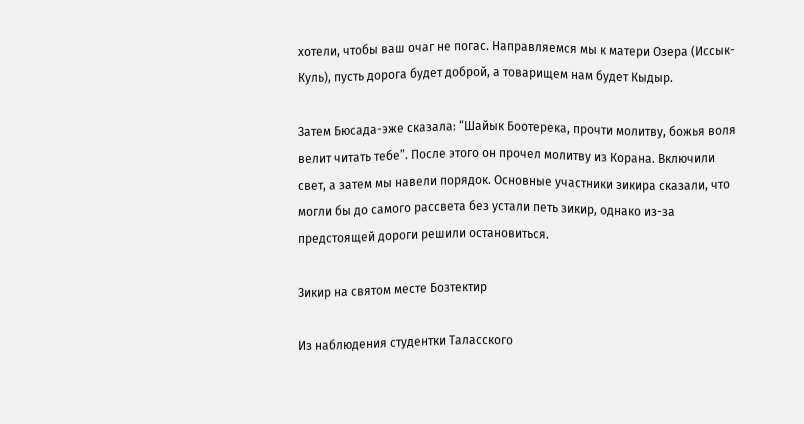хотели, чтобы ваш очаг не погас. Направляемся мы к матери Озера (Иссык-Куль), пусть дорога будет доброй, а товарищем нам будет Кыдыр.

Затем Бюсада-эже сказала: “Шайык Боотерека, прочти молитву, божья воля велит читать тебе”. После этого он прочел молитву из Корана. Включили свет, а затем мы навели порядок. Основные участники зикира сказали, что могли бы до самого рассвета без устали петь зикир, однако из-за предстоящей дороги решили остановиться.

Зикир на святом месте Бозтектир

Из наблюдения студентки Таласского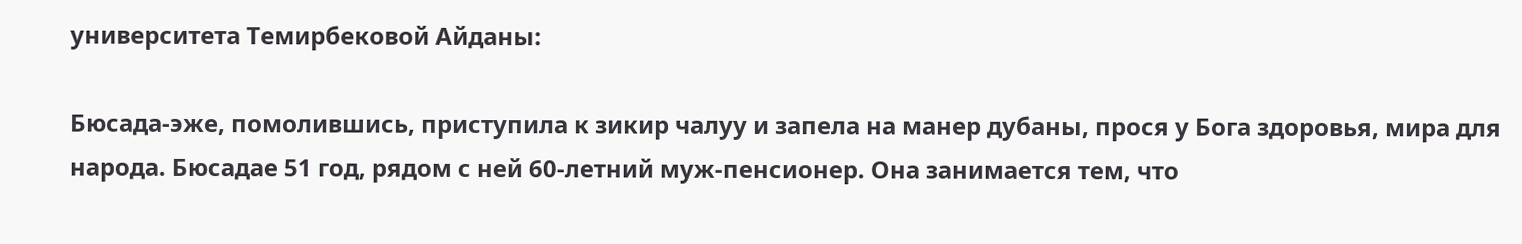университета Темирбековой Айданы:

Бюсада-эже, помолившись, приступила к зикир чалуу и запела на манер дубаны, прося у Бога здоровья, мира для народа. Бюсадае 51 год, рядом с ней 60-летний муж-пенсионер. Она занимается тем, что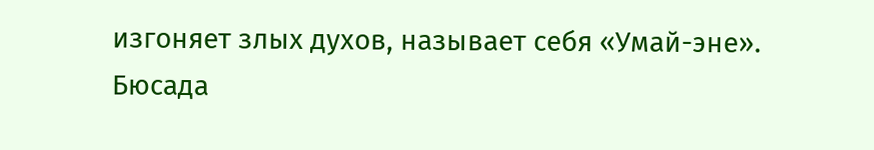изгоняет злых духов, называет себя «Умай-эне». Бюсада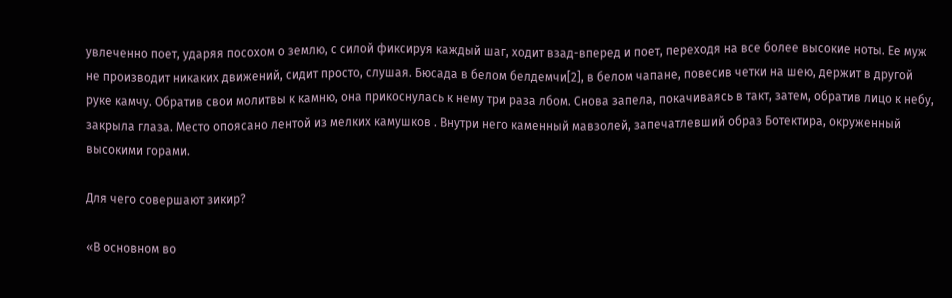увлеченно поет, ударяя посохом о землю, с силой фиксируя каждый шаг, ходит взад-вперед и поет, переходя на все более высокие ноты. Ее муж не производит никаких движений, сидит просто, слушая. Бюсада в белом белдемчи[2], в белом чапане, повесив четки на шею, держит в другой руке камчу. Обратив свои молитвы к камню, она прикоснулась к нему три раза лбом. Снова запела, покачиваясь в такт, затем, обратив лицо к небу, закрыла глаза. Место опоясано лентой из мелких камушков . Внутри него каменный мавзолей, запечатлевший образ Ботектира, окруженный высокими горами.

Для чего совершают зикир?

«В основном во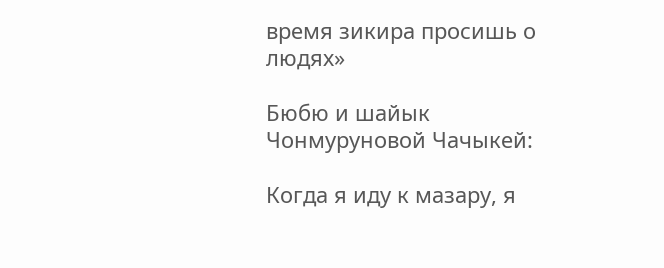время зикира просишь о людях»

Бюбю и шайык Чонмуруновой Чачыкей:

Когда я иду к мазару, я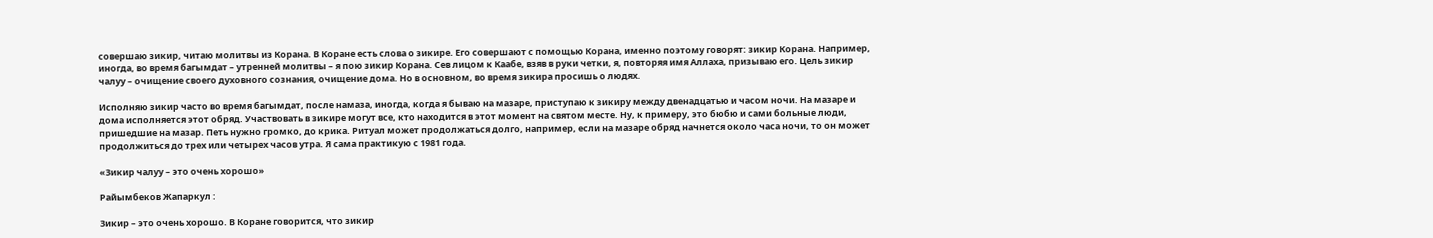совершаю зикир, читаю молитвы из Корана. В Коране есть слова о зикире. Его совершают с помощью Корана, именно поэтому говорят: зикир Корана. Например, иногда, во время багымдат – утренней молитвы – я пою зикир Корана. Сев лицом к Каабе, взяв в руки четки, я, повторяя имя Аллаха, призываю его. Цель зикир чалуу – очищение своего духовного сознания, очищение дома. Но в основном, во время зикира просишь о людях.

Исполняю зикир часто во время багымдат, после намаза, иногда, когда я бываю на мазаре, приступаю к зикиру между двенадцатью и часом ночи. На мазаре и дома исполняется этот обряд. Участвовать в зикире могут все, кто находится в этот момент на святом месте. Ну, к примеру, это бюбю и сами больные люди, пришедшие на мазар. Петь нужно громко, до крика. Ритуал может продолжаться долго, например, если на мазаре обряд начнется около часа ночи, то он может продолжиться до трех или четырех часов утра. Я сама практикую с 1981 года.

«Зикир чалуу – это очень хорошо»

Райымбеков Жапаркул :

Зикир – это очень хорошо. В Коране говорится, что зикир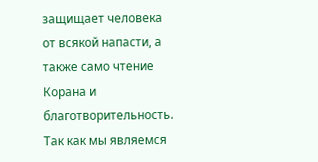защищает человека от всякой напасти, а также само чтение Корана и благотворительность. Так как мы являемся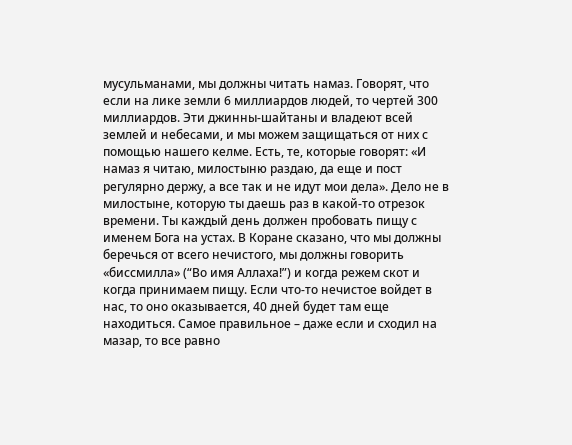мусульманами, мы должны читать намаз. Говорят, что если на лике земли 6 миллиардов людей, то чертей 300 миллиардов. Эти джинны-шайтаны и владеют всей землей и небесами, и мы можем защищаться от них с помощью нашего келме. Есть, те, которые говорят: «И намаз я читаю, милостыню раздаю, да еще и пост регулярно держу, а все так и не идут мои дела». Дело не в милостыне, которую ты даешь раз в какой-то отрезок времени. Ты каждый день должен пробовать пищу с именем Бога на устах. В Коране сказано, что мы должны беречься от всего нечистого, мы должны говорить «биссмилла» (“Во имя Аллаха!”) и когда режем скот и когда принимаем пищу. Если что-то нечистое войдет в нас, то оно оказывается, 40 дней будет там еще находиться. Самое правильное – даже если и сходил на мазар, то все равно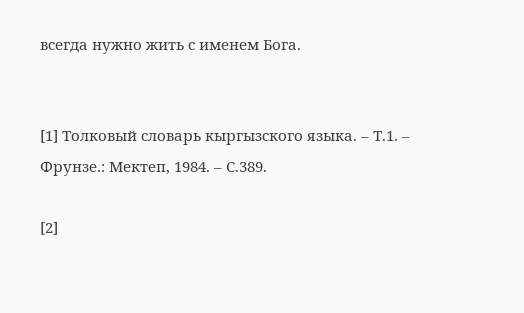всегда нужно жить с именем Бога.


[1] Толковый словарь кыргызского языка. – Т.1. – Фрунзе.: Мектеп, 1984. – С.389.

[2]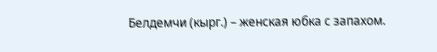Белдемчи (кырг.) – женская юбка с запахом.